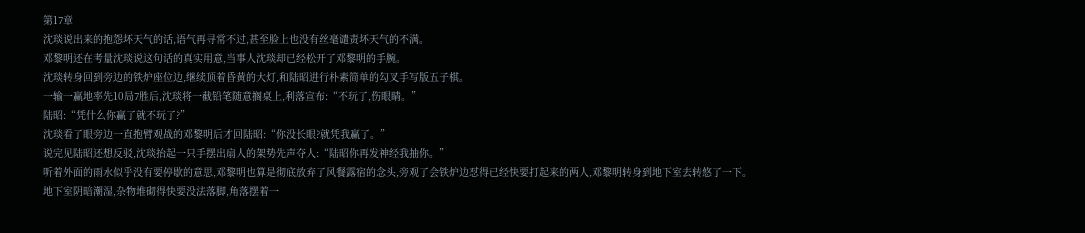第17章
沈琰说出来的抱怨坏天气的话,语气再寻常不过,甚至脸上也没有丝毫谴责坏天气的不满。
邓黎明还在考量沈琰说这句话的真实用意,当事人沈琰却已经松开了邓黎明的手腕。
沈琰转身回到旁边的铁炉座位边,继续顶着昏黄的大灯,和陆昭进行朴素简单的勾叉手写版五子棋。
一输一赢地率先10局7胜后,沈琰将一截铅笔随意搁桌上,利落宣布:“不玩了,伤眼睛。”
陆昭:“凭什么你赢了就不玩了?”
沈琰看了眼旁边一直抱臂观战的邓黎明后才回陆昭:“你没长眼?就凭我赢了。”
说完见陆昭还想反驳,沈琰抬起一只手摆出扇人的架势先声夺人:“陆昭你再发神经我抽你。”
听着外面的雨水似乎没有要停歇的意思,邓黎明也算是彻底放弃了风餐露宿的念头,旁观了会铁炉边怼得已经快要打起来的两人,邓黎明转身到地下室去转悠了一下。
地下室阴暗潮湿,杂物堆砌得快要没法落脚,角落摆着一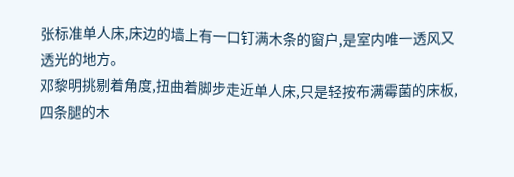张标准单人床,床边的墙上有一口钉满木条的窗户,是室内唯一透风又透光的地方。
邓黎明挑剔着角度,扭曲着脚步走近单人床,只是轻按布满霉菌的床板,四条腿的木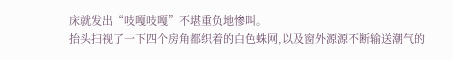床就发出“吱嘎吱嘎”不堪重负地惨叫。
抬头扫视了一下四个房角都织着的白色蛛网,以及窗外源源不断输送潮气的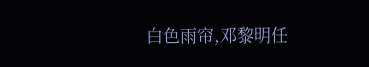白色雨帘,邓黎明任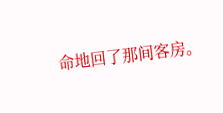命地回了那间客房。